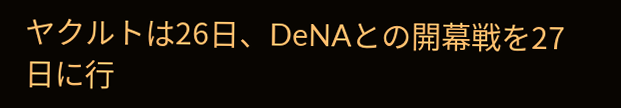ヤクルトは26日、DeNAとの開幕戦を27日に行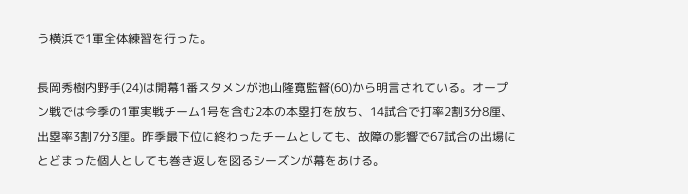う横浜で1軍全体練習を行った。

長岡秀樹内野手(24)は開幕1番スタメンが池山隆寛監督(60)から明言されている。オープン戦では今季の1軍実戦チーム1号を含む2本の本塁打を放ち、14試合で打率2割3分8厘、出塁率3割7分3厘。昨季最下位に終わったチームとしても、故障の影響で67試合の出場にとどまった個人としても巻き返しを図るシーズンが幕をあける。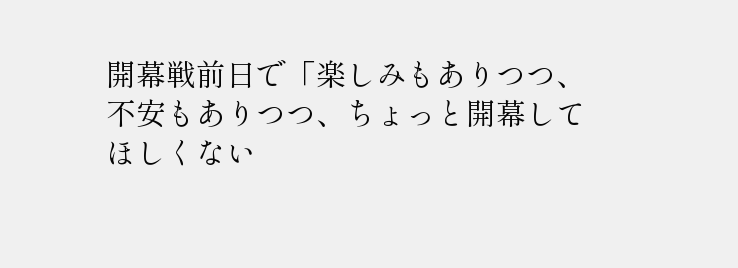開幕戦前日で「楽しみもありつつ、不安もありつつ、ちょっと開幕してほしくない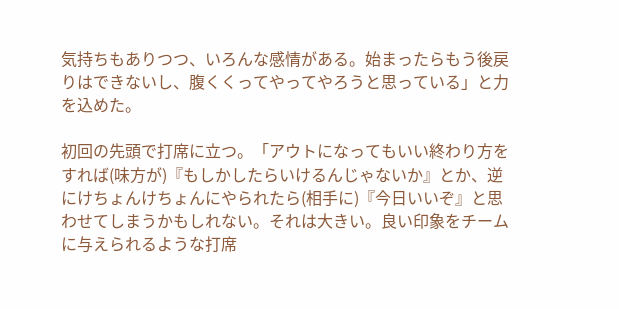気持ちもありつつ、いろんな感情がある。始まったらもう後戻りはできないし、腹くくってやってやろうと思っている」と力を込めた。

初回の先頭で打席に立つ。「アウトになってもいい終わり方をすれば(味方が)『もしかしたらいけるんじゃないか』とか、逆にけちょんけちょんにやられたら(相手に)『今日いいぞ』と思わせてしまうかもしれない。それは大きい。良い印象をチームに与えられるような打席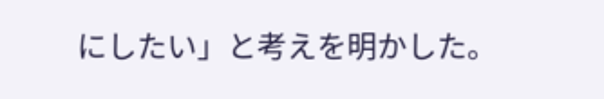にしたい」と考えを明かした。